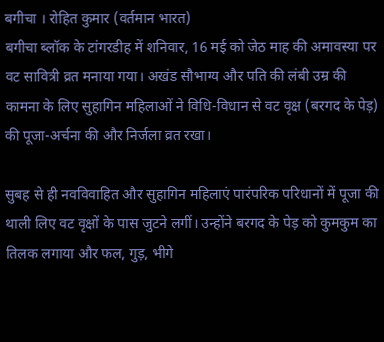बगीचा । रोहित कुमार (वर्तमान भारत)
बगीचा ब्लॉक के टांगरडीह में शनिवार, 16 मई को जेठ माह की अमावस्या पर वट सावित्री व्रत मनाया गया। अखंड सौभाग्य और पति की लंबी उम्र की कामना के लिए सुहागिन महिलाओं ने विधि-विधान से वट वृक्ष (बरगद के पेड़) की पूजा-अर्चना की और निर्जला व्रत रखा।

सुबह से ही नवविवाहित और सुहागिन महिलाएं पारंपरिक परिधानों में पूजा की थाली लिए वट वृक्षों के पास जुटने लगीं। उन्होंने बरगद के पेड़ को कुमकुम का तिलक लगाया और फल, गुड़, भीगे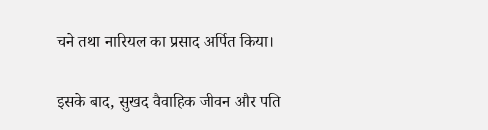चने तथा नारियल का प्रसाद अर्पित किया।

इसके बाद, सुखद वैवाहिक जीवन और पति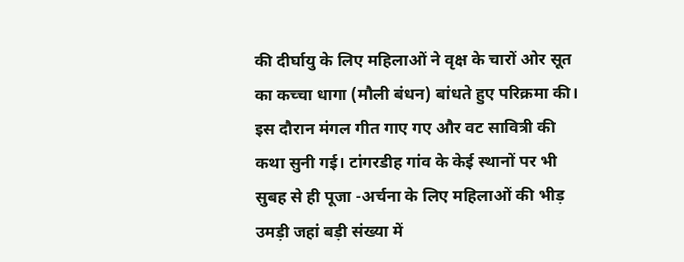की दीर्घायु के लिए महिलाओं ने वृक्ष के चारों ओर सूत का कच्चा धागा (मौली बंधन) बांधते हुए परिक्रमा की। इस दौरान मंगल गीत गाए गए और वट सावित्री की कथा सुनी गई। टांगरडीह गांव के केई स्थानों पर भी सुबह से ही पूजा -अर्चना के लिए महिलाओं की भीड़ उमड़ी जहां बड़ी संख्या में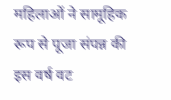महिलाओं ने सामूहिक रूप से पूजा संपन्न की इस वर्ष वट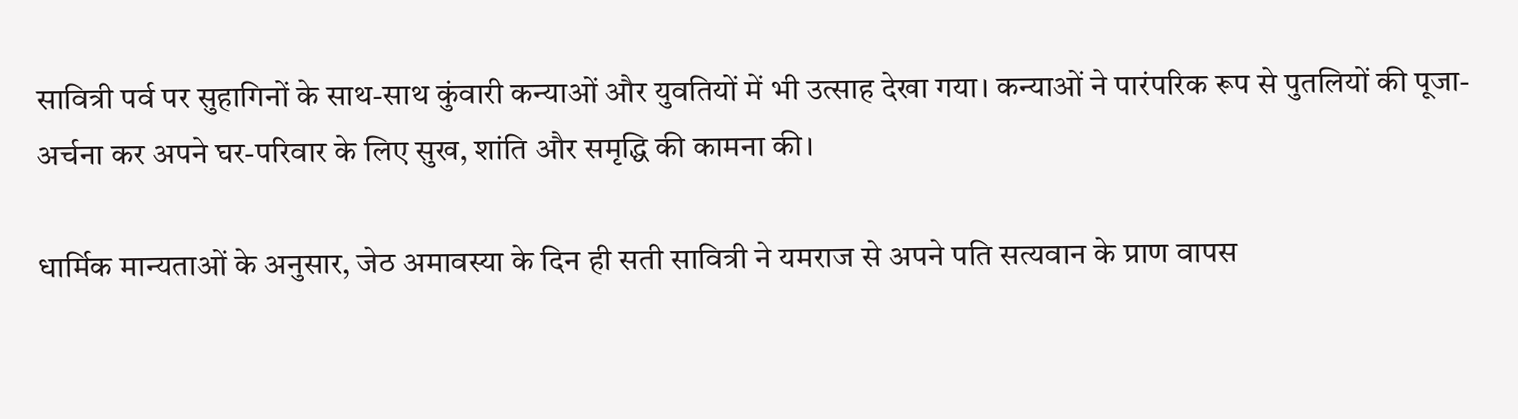सावित्री पर्व पर सुहागिनों के साथ-साथ कुंवारी कन्याओं और युवतियों में भी उत्साह देखा गया। कन्याओं ने पारंपरिक रूप से पुतलियों की पूजा-अर्चना कर अपने घर-परिवार के लिए सुख, शांति और समृद्धि की कामना की।

धार्मिक मान्यताओं के अनुसार, जेठ अमावस्या के दिन ही सती सावित्री ने यमराज से अपने पति सत्यवान के प्राण वापस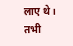लाए थे। तभी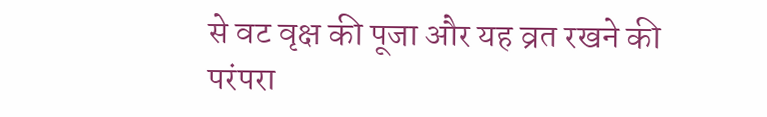से वट वृक्ष की पूजा और यह व्रत रखने की परंपरा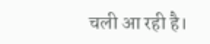चली आ रही है।